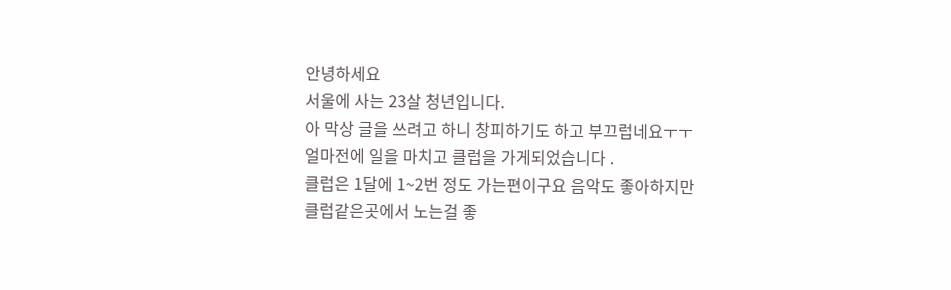안녕하세요
서울에 사는 23살 청년입니다.
아 막상 글을 쓰려고 하니 창피하기도 하고 부끄럽네요ㅜㅜ
얼마전에 일을 마치고 클럽을 가게되었습니다 .
클럽은 1달에 1~2번 정도 가는편이구요 음악도 좋아하지만
클럽같은곳에서 노는걸 좋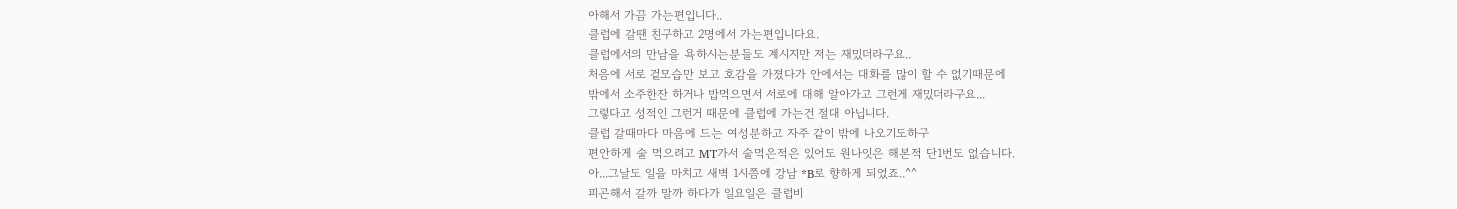아해서 가끔 가는편입니다..
클럽에 갈땐 친구하고 2명에서 가는편입니다요.
클럽에서의 만남을 욕하시는분들도 계시지만 저는 재밌더라구요..
처음에 서로 겉모습만 보고 호감을 가졌다가 안에서는 대화를 많이 할 수 없기때문에
밖에서 소주한잔 하거나 밥먹으면서 서로에 대해 알아가고 그런게 재밌더라구요...
그렇다고 성적인 그런거 때문에 클럽에 가는건 절대 아닙니다.
클럽 갈때마다 마음에 드는 여성분하고 자주 같이 밖에 나오기도하구
편안하게 술 먹으려고 MT가서 술먹은적은 있어도 원나잇은 해본적 단1번도 없습니다.
아...그날도 일을 마치고 새벽 1시쯤에 강남 *B로 향하게 되었죠..^^
피곤해서 갈까 말까 하다가 일요일은 클럽비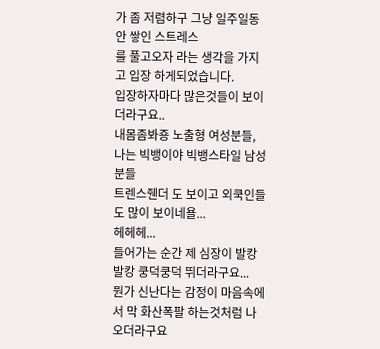가 좀 저렴하구 그냥 일주일동안 쌓인 스트레스
를 풀고오자 라는 생각을 가지고 입장 하게되었습니다.
입장하자마다 많은것들이 보이더라구요..
내몸좀봐죵 노출형 여성분들, 나는 빅뱅이야 빅뱅스타일 남성분들
트렌스줸더 도 보이고 외쿡인들도 많이 보이네욜...
헤헤헤...
들어가는 순간 제 심장이 발캉발캉 쿵덕쿵덕 뛰더라구요...
뭔가 신난다는 감정이 마음속에서 막 화산폭팔 하는것처럼 나오더라구요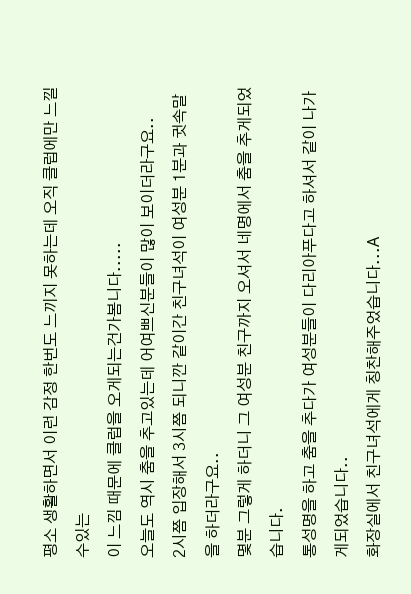평소 생활하면서 이런 감정 한번도 느끼지 못하는데 오직 클럽에만 느낄수있는
이 느낌 때문에 클럽을 오게되는건가봄니다.....
오늘도 역시 춤을 추고있는데 어여쁘신분들이 많이 보이더라구요..
2시쯤 입장해서 3시쯤 되니깐 같이간 친구녀석이 여성분 1분과 귓속말을 하더라구요..
몇분 그렇게 하더니 그 여성분 친구까지 오셔서 네명에서 춤을 추게되었습니다.
통성명을 하고 춤을 추다가 여성분들이 다리아푸다고 하셔서 같이 나가게되었습니다..
화장실에서 친구녀석에게 칭찬해주었습니다...A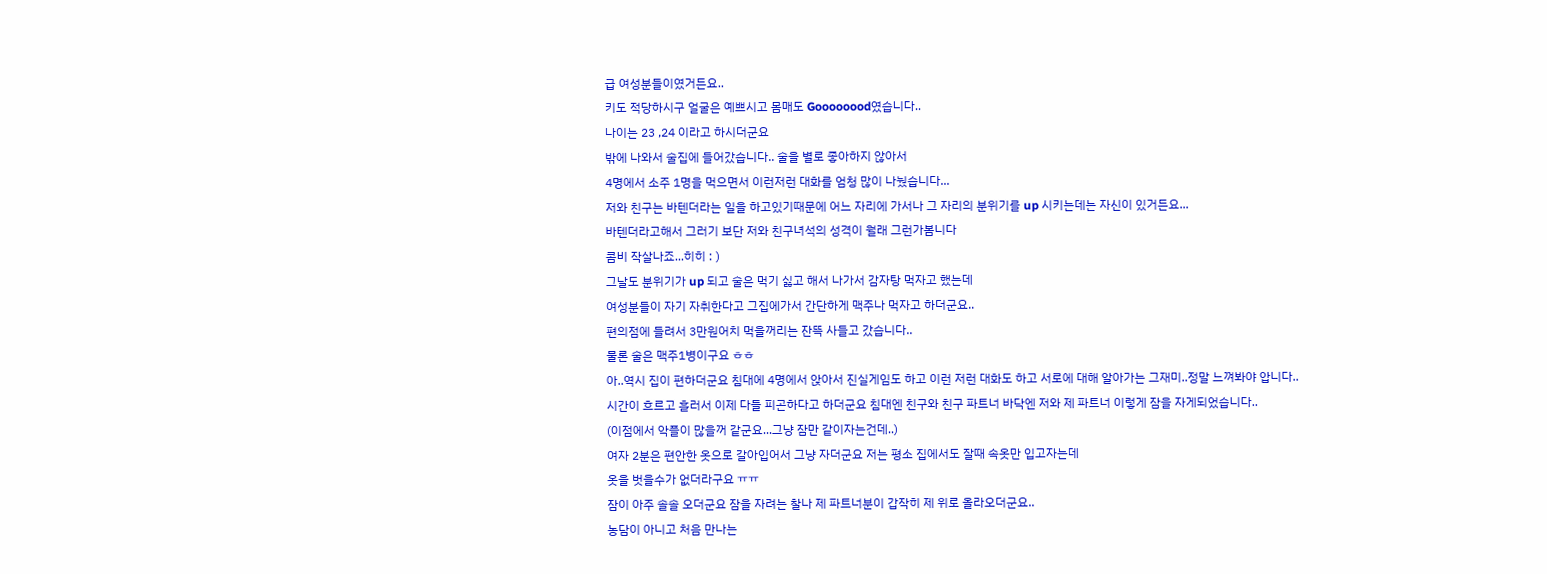급 여성분들이였거든요..
키도 적당하시구 얼굴은 예쁘시고 몸매도 Goooooood였습니다..
나이는 23 ,24 이라고 하시더군요
밖에 나와서 술집에 들어갔습니다.. 술을 별로 좋아하지 않아서
4명에서 소주 1명을 먹으면서 이런저런 대화를 엄청 많이 나눴습니다...
저와 친구는 바텐더라는 일을 하고있기때문에 어느 자리에 가서나 그 자리의 분위기를 up 시키는데는 자신이 있거든요...
바텐더라고해서 그러기 보단 저와 친구녀석의 성격이 월래 그런가봄니다
콤비 작살나죠...히히 : )
그날도 분위기가 up 되고 술은 먹기 싫고 해서 나가서 감자탕 먹자고 했는데
여성분들이 자기 자취한다고 그집에가서 간단하게 맥주나 먹자고 하더군요..
편의점에 들려서 3만원어치 먹을꺼리는 잔뜩 사들고 갔습니다..
물론 술은 맥주1병이구요 ㅎㅎ
아..역시 집이 편하더군요 침대에 4명에서 앉아서 진실게임도 하고 이런 저런 대화도 하고 서로에 대해 알아가는 그재미..정말 느껴봐야 압니다..
시간이 흐르고 흘러서 이제 다들 피곤하다고 하더군요 침대엔 친구와 친구 파트너 바닥엔 저와 제 파트너 이렇게 잠을 자게되었습니다..
(이점에서 악플이 많을꺼 같군요...그냥 잠만 같이자는건데..)
여자 2분은 편안한 옷으로 갈아입어서 그냥 자더군요 저는 평소 집에서도 잘때 속옷만 입고자는데
옷을 벗을수가 없더라구요 ㅠㅠ
잠이 아주 솔솔 오더군요 잠을 자려는 찰나 제 파트너분이 갑작히 제 위로 올라오더군요..
농담이 아니고 처음 만나는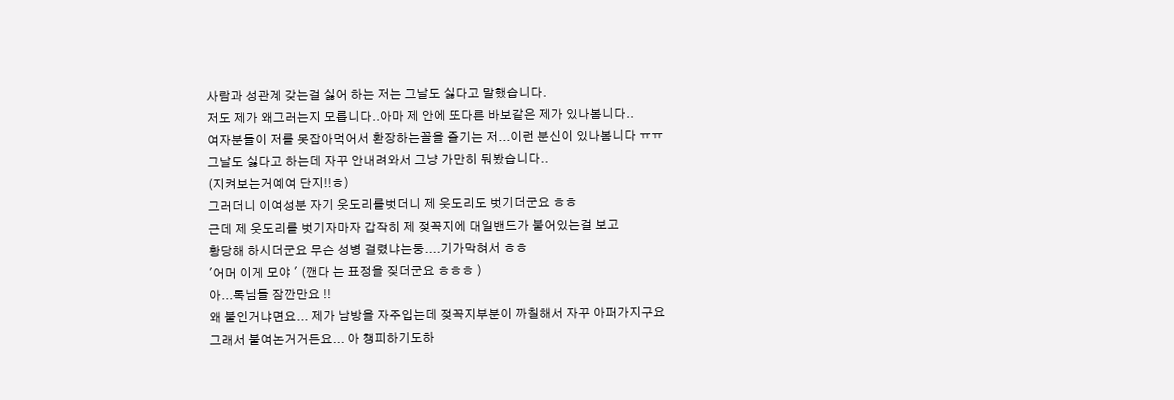사람과 성관계 갖는걸 싫어 하는 저는 그날도 싫다고 말했습니다.
저도 제가 왜그러는지 모릅니다..아마 제 안에 또다른 바보같은 제가 있나봄니다..
여자분들이 저를 못잡아먹어서 환장하는꼴을 즐기는 저...이런 분신이 있나봄니다 ㅠㅠ
그날도 싫다고 하는데 자꾸 안내려와서 그냥 가만히 둬봤습니다..
(지켜보는거예여 단지!!ㅎ)
그러더니 이여성분 자기 웃도리를벗더니 제 웃도리도 벗기더군요 ㅎㅎ
근데 제 웃도리를 벗기자마자 갑작히 제 젖꼭지에 대일밴드가 붙어있는걸 보고
황당해 하시더군요 무슨 성병 걸렸냐는둥....기가막혀서 ㅎㅎ
'어머 이게 모야 ' (깬다 는 표정을 짖더군요 ㅎㅎㅎ )
아...톡님들 잠깐만요 !!
왜 붙인거냐면요... 제가 남방을 자주입는데 젖꼭지부분이 까칠해서 자꾸 아퍼가지구요
그래서 붙여논거거든요... 아 챙피하기도하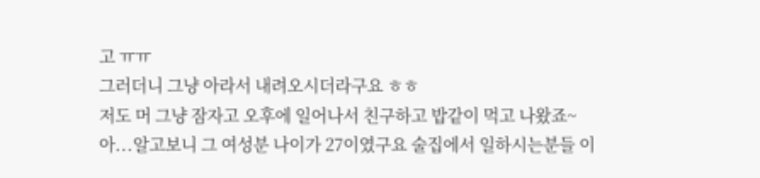고 ㅠㅠ
그러더니 그냥 아라서 내려오시더라구요 ㅎㅎ
저도 머 그냥 잠자고 오후에 일어나서 친구하고 밥같이 먹고 나왔죠~
아...알고보니 그 여성분 나이가 27이였구요 술집에서 일하시는분들 이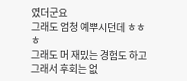였더군요
그래도 엄청 예뿌시던데 ㅎㅎㅎ
그래도 머 재밌는 경험도 하고 그래서 후회는 없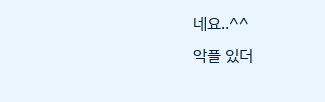네요..^^
악플 있더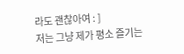라도 괜찮아여 : ]
저는 그냥 제가 평소 즐기는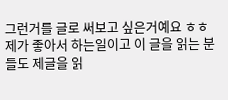그런거를 글로 써보고 싶은거예요 ㅎㅎ
제가 좋아서 하는일이고 이 글을 읽는 분들도 제글을 읽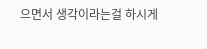으면서 생각이라는걸 하시게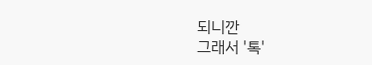되니깐
그래서 '톡'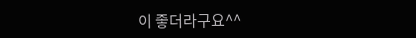이 좋더라구요^^